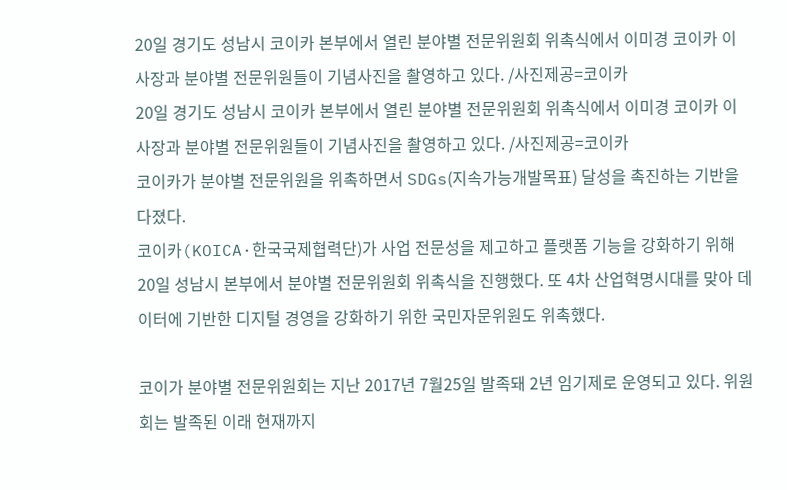20일 경기도 성남시 코이카 본부에서 열린 분야별 전문위원회 위촉식에서 이미경 코이카 이사장과 분야별 전문위원들이 기념사진을 촬영하고 있다. /사진제공=코이카
20일 경기도 성남시 코이카 본부에서 열린 분야별 전문위원회 위촉식에서 이미경 코이카 이사장과 분야별 전문위원들이 기념사진을 촬영하고 있다. /사진제공=코이카
코이카가 분야별 전문위원을 위촉하면서 SDGs(지속가능개발목표) 달성을 촉진하는 기반을 다졌다.
코이카(KOICA·한국국제협력단)가 사업 전문성을 제고하고 플랫폼 기능을 강화하기 위해 20일 성남시 본부에서 분야별 전문위원회 위촉식을 진행했다. 또 4차 산업혁명시대를 맞아 데이터에 기반한 디지털 경영을 강화하기 위한 국민자문위원도 위촉했다.

코이가 분야별 전문위원회는 지난 2017년 7월25일 발족돼 2년 임기제로 운영되고 있다. 위원회는 발족된 이래 현재까지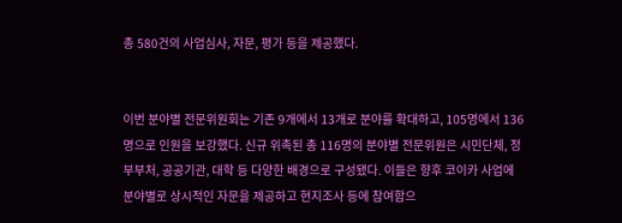총 580건의 사업심사, 자문, 평가 등을 제공했다.


이번 분야별 전문위원회는 기존 9개에서 13개로 분야를 확대하고, 105명에서 136명으로 인원을 보강했다. 신규 위촉된 총 116명의 분야별 전문위원은 시민단체, 정부부처, 공공기관, 대학 등 다양한 배경으로 구성됐다. 이들은 향후 코이카 사업에 분야별로 상시적인 자문을 제공하고 현지조사 등에 참여함으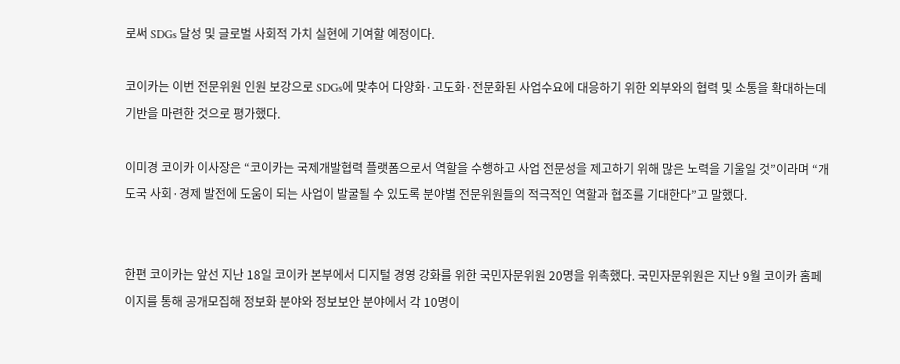로써 SDGs 달성 및 글로벌 사회적 가치 실현에 기여할 예정이다.

코이카는 이번 전문위원 인원 보강으로 SDGs에 맞추어 다양화·고도화·전문화된 사업수요에 대응하기 위한 외부와의 협력 및 소통을 확대하는데 기반을 마련한 것으로 평가했다.

이미경 코이카 이사장은 “코이카는 국제개발협력 플랫폼으로서 역할을 수행하고 사업 전문성을 제고하기 위해 많은 노력을 기울일 것”이라며 “개도국 사회·경제 발전에 도움이 되는 사업이 발굴될 수 있도록 분야별 전문위원들의 적극적인 역할과 협조를 기대한다”고 말했다.


한편 코이카는 앞선 지난 18일 코이카 본부에서 디지털 경영 강화를 위한 국민자문위원 20명을 위촉했다. 국민자문위원은 지난 9월 코이카 홈페이지를 통해 공개모집해 정보화 분야와 정보보안 분야에서 각 10명이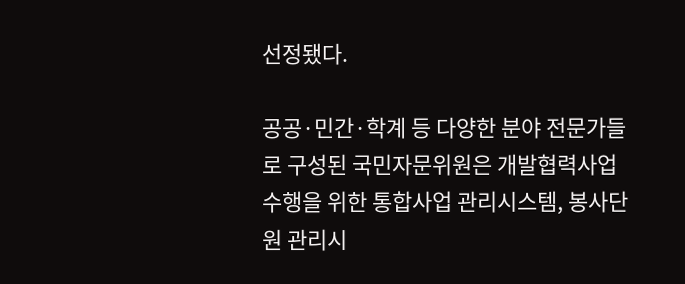선정됐다.

공공·민간·학계 등 다양한 분야 전문가들로 구성된 국민자문위원은 개발협력사업 수행을 위한 통합사업 관리시스템, 봉사단원 관리시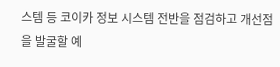스템 등 코이카 정보 시스템 전반을 점검하고 개선점을 발굴할 예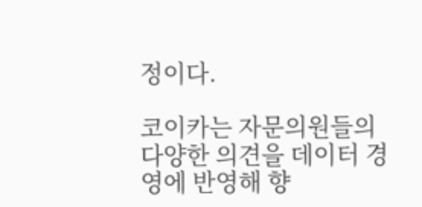정이다.

코이카는 자문의원들의 다양한 의견을 데이터 경영에 반영해 향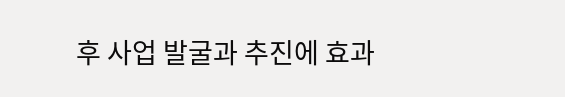후 사업 발굴과 추진에 효과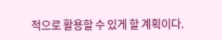적으로 활용할 수 있게 할 계획이다.